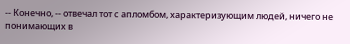-- Конечно, -- отвечал тот с апломбом, характеризующим людей, ничего не понимающих в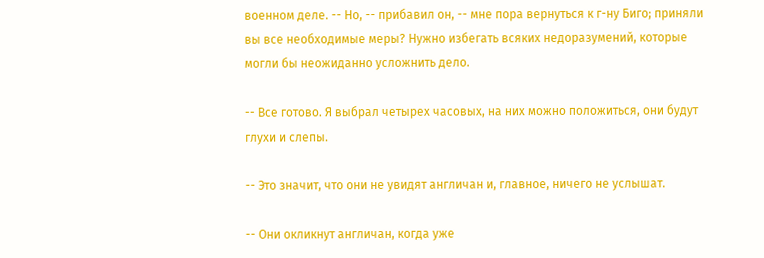военном деле. -- Но, -- прибавил он, -- мне пора вернуться к г-ну Биго; приняли вы все необходимые меры? Нужно избегать всяких недоразумений, которые могли бы неожиданно усложнить дело.

-- Все готово. Я выбрал четырех часовых, на них можно положиться, они будут глухи и слепы.

-- Это значит, что они не увидят англичан и, главное, ничего не услышат.

-- Они окликнут англичан, когда уже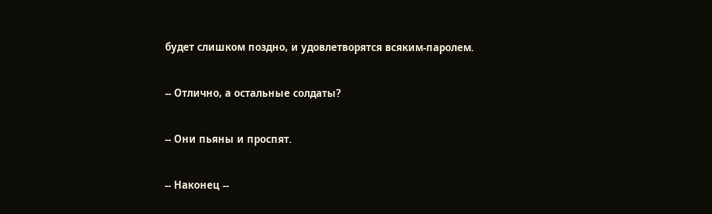будет слишком поздно, и удовлетворятся всяким-паролем.

-- Отлично, а остальные солдаты?

-- Они пьяны и проспят.

-- Наконец --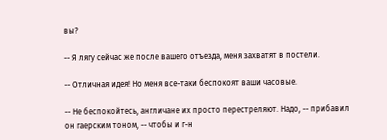вы?

-- Я лягу сейчас же после вашего отъезда, меня захватят в постели.

-- Отличная идея! Но меня все-таки беспокоят ваши часовые.

-- Не беспокойтесь, англичане их просто перестреляют. Надо, -- прибавил он гаерским тоном, -- чтобы и г-н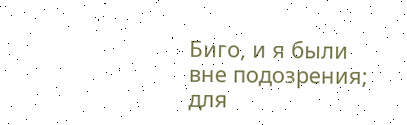Биго, и я были вне подозрения; для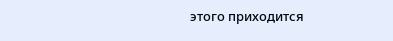этого приходится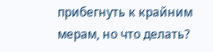прибегнуть к крайним мерам, но что делать?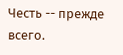Честь -- прежде всего.